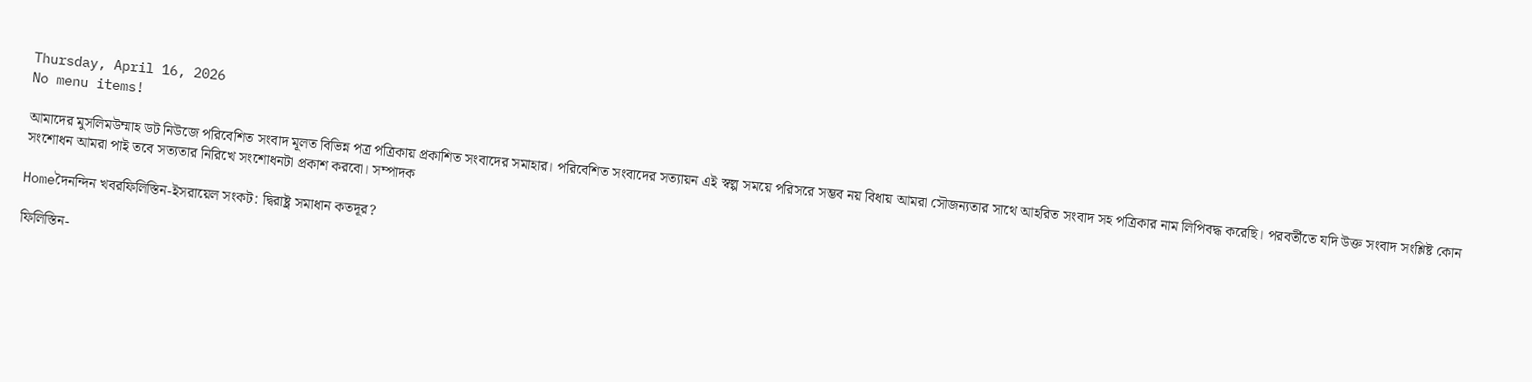Thursday, April 16, 2026
No menu items!

আমাদের মুসলিমউম্মাহ ডট নিউজে পরিবেশিত সংবাদ মূলত বিভিন্ন পত্র পত্রিকায় প্রকাশিত সংবাদের সমাহার। পরিবেশিত সংবাদের সত্যায়ন এই স্বল্প সময়ে পরিসরে সম্ভব নয় বিধায় আমরা সৌজন্যতার সাথে আহরিত সংবাদ সহ পত্রিকার নাম লিপিবদ্ধ করেছি। পরবর্তীতে যদি উক্ত সংবাদ সংশ্লিষ্ট কোন সংশোধন আমরা পাই তবে সত্যতার নিরিখে সংশোধনটা প্রকাশ করবো। সম্পাদক

Homeদৈনন্দিন খবরফিলিস্তিন-ইসরায়েল সংকট: দ্বিরাষ্ট্র সমাধান কতদূর?

ফিলিস্তিন-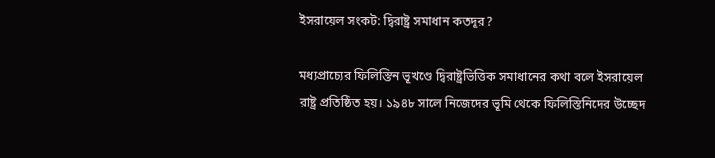ইসরায়েল সংকট: দ্বিরাষ্ট্র সমাধান কতদূর?

মধ্যপ্রাচ্যের ফিলিস্তিন ভূখণ্ডে দ্বিরাষ্ট্রভিত্তিক সমাধানের কথা বলে ইসরায়েল রাষ্ট্র প্রতিষ্ঠিত হয়। ১৯৪৮ সালে নিজেদের ভূমি থেকে ফিলিস্তিনিদের উচ্ছেদ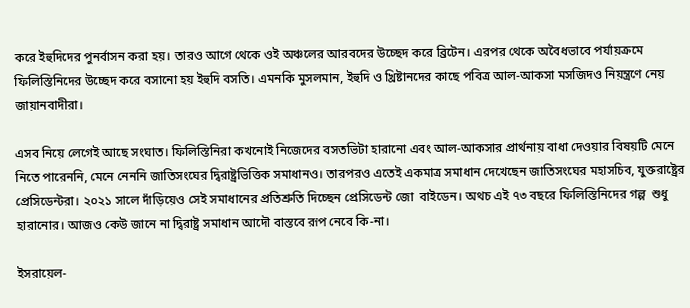করে ইহুদিদের পুনর্বাসন করা হয়। তারও আগে থেকে ওই অঞ্চলের আরবদের উচ্ছেদ করে ব্রিটেন। এরপর থেকে অবৈধভাবে পর্যায়ক্রমে ফিলিস্তিনিদের উচ্ছেদ করে বসানো হয় ইহুদি বসতি। এমনকি মুসলমান, ইহুদি ও খ্রিষ্টানদের কাছে পবিত্র আল-আকসা মসজিদও নিয়ন্ত্রণে নেয় জায়ানবাদীরা।

এসব নিয়ে লেগেই আছে সংঘাত। ফিলিস্তিনিরা কখনোই নিজেদের বসতভিটা হারানো এবং আল-আকসার প্রার্থনায় বাধা দেওয়ার বিষয়টি মেনে নিতে পারেননি, মেনে নেননি জাতিসংঘের দ্বিরাষ্ট্রভিত্তিক সমাধানও। তারপরও এতেই একমাত্র সমাধান দেখেছেন জাতিসংঘের মহাসচিব, যুক্তরাষ্ট্রের প্রেসিডেন্টরা। ২০২১ সালে দাঁড়িয়েও সেই সমাধানের প্রতিশ্রুতি দিচ্ছেন প্রেসিডেন্ট জো  বাইডেন। অথচ এই ৭৩ বছরে ফিলিস্তিনিদের গল্প  শুধু হারানোর। আজও কেউ জানে না দ্বিরাষ্ট্র সমাধান আদৌ বাস্তবে রূপ নেবে কি-না।

ইসরায়েল-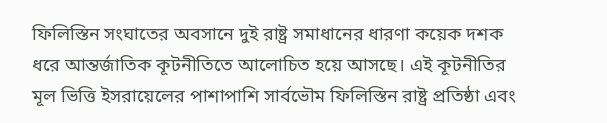ফিলিস্তিন সংঘাতের অবসানে দুই রাষ্ট্র সমাধানের ধারণা কয়েক দশক ধরে আন্তর্জাতিক কূটনীতিতে আলোচিত হয়ে আসছে। এই কূটনীতির মূল ভিত্তি ইসরায়েলের পাশাপাশি সার্বভৌম ফিলিস্তিন রাষ্ট্র প্রতিষ্ঠা এবং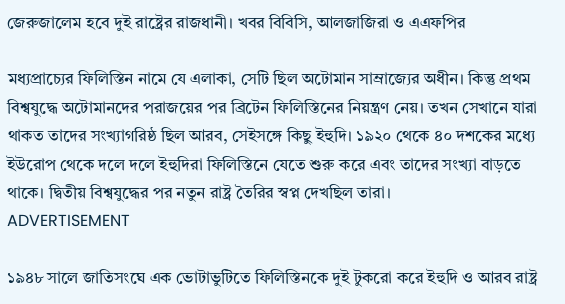জেরুজালেম হবে দুই রাষ্ট্রের রাজধানী। খবর বিবিসি, আলজাজিরা ও এএফপির

মধ্যপ্রাচ্যের ফিলিস্তিন নামে যে এলাকা, সেটি ছিল অটোমান সাম্রাজ্যের অধীন। কিন্তু প্রথম বিশ্বযুদ্ধে অটোমানদের পরাজয়ের পর ব্রিটেন ফিলিস্তিনের নিয়ন্ত্রণ নেয়। তখন সেখানে যারা থাকত তাদের সংখ্যাগরিষ্ঠ ছিল আরব, সেইসঙ্গে কিছু ইহুদি। ১৯২০ থেকে ৪০ দশকের মধ্যে ইউরোপ থেকে দলে দলে ইহুদিরা ফিলিস্তিনে যেতে শুরু করে এবং তাদের সংখ্যা বাড়তে থাকে। দ্বিতীয় বিশ্বযুদ্ধের পর নতুন রাষ্ট্র তৈরির স্বপ্ন দেখছিল তারা।
ADVERTISEMENT

১৯৪৮ সালে জাতিসংঘে এক ভোটাভুটিতে ফিলিস্তিনকে দুই টুকরো করে ইহুদি ও আরব রাষ্ট্র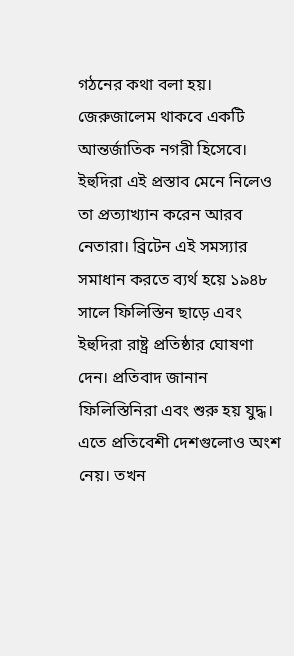গঠনের কথা বলা হয়। জেরুজালেম থাকবে একটি আন্তর্জাতিক নগরী হিসেবে। ইহুদিরা এই প্রস্তাব মেনে নিলেও তা প্রত্যাখ্যান করেন আরব নেতারা। ব্রিটেন এই সমস্যার সমাধান করতে ব্যর্থ হয়ে ১৯৪৮ সালে ফিলিস্তিন ছাড়ে এবং ইহুদিরা রাষ্ট্র প্রতিষ্ঠার ঘোষণা দেন। প্রতিবাদ জানান ফিলিস্তিনিরা এবং শুরু হয় যুদ্ধ। এতে প্রতিবেশী দেশগুলোও অংশ নেয়। তখন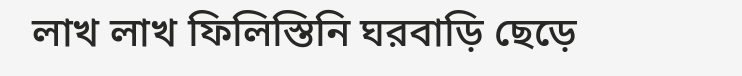লাখ লাখ ফিলিস্তিনি ঘরবাড়ি ছেড়ে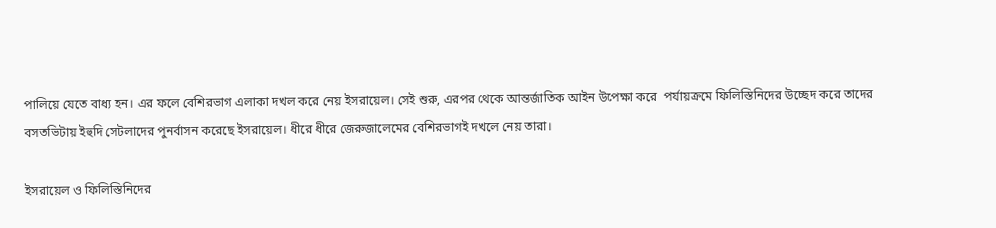পালিয়ে যেতে বাধ্য হন। এর ফলে বেশিরভাগ এলাকা দখল করে নেয় ইসরায়েল। সেই শুরু, এরপর থেকে আন্তর্জাতিক আইন উপেক্ষা করে  পর্যায়ক্রমে ফিলিস্তিনিদের উচ্ছেদ করে তাদের বসতভিটায় ইহুদি সেটলাদের পুনর্বাসন করেছে ইসরায়েল। ধীরে ধীরে জেরুজালেমের বেশিরভাগই দখলে নেয় তারা।

ইসরায়েল ও ফিলিস্তিনিদের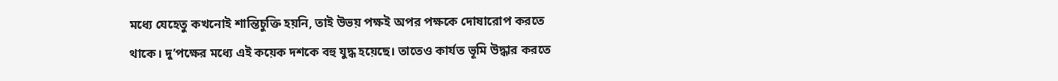মধ্যে যেহেতু কখনোই শান্তিচুক্তি হয়নি, তাই উভয় পক্ষই অপর পক্ষকে দোষারোপ করতে থাকে। দু’পক্ষের মধ্যে এই কয়েক দশকে বহু যুদ্ধ হয়েছে। তাতেও কার্যত ভূমি উদ্ধার করতে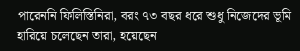পারেননি ফিলিস্তিনিরা, বরং ৭৩ বছর ধরে শুধু নিজেদের ভূমি হারিয়ে চলেছেন তারা, হয়েছেন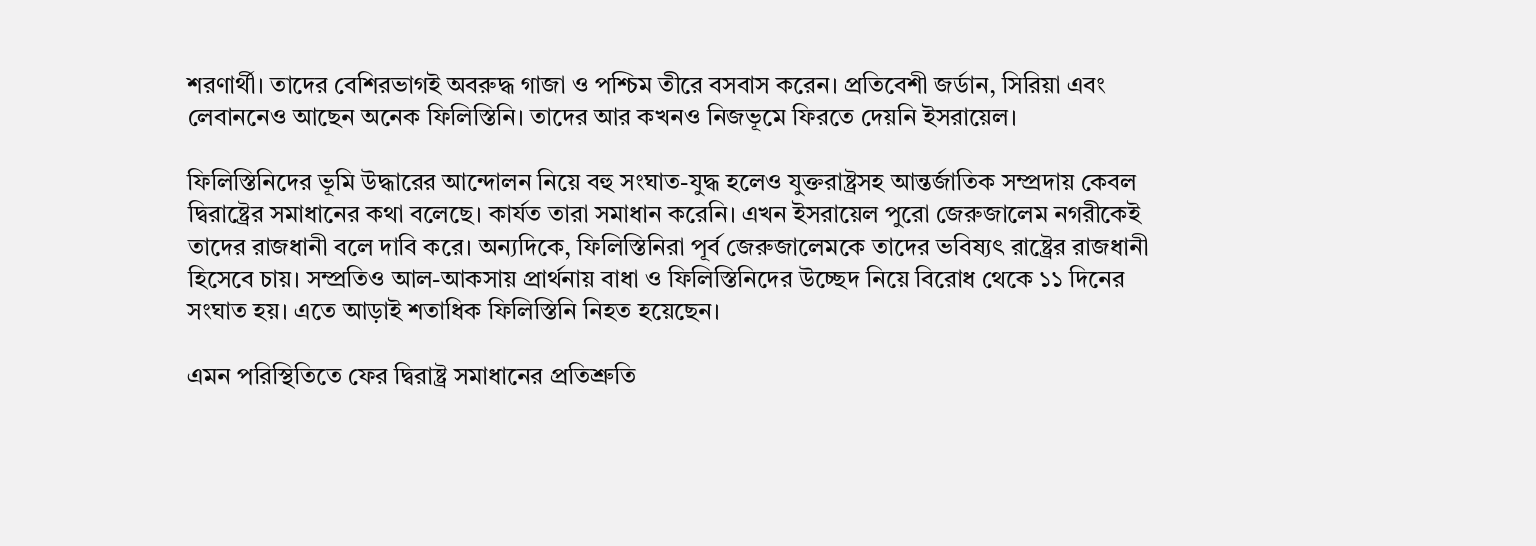শরণার্থী। তাদের বেশিরভাগই অবরুদ্ধ গাজা ও পশ্চিম তীরে বসবাস করেন। প্রতিবেশী জর্ডান, সিরিয়া এবং লেবাননেও আছেন অনেক ফিলিস্তিনি। তাদের আর কখনও নিজভূমে ফিরতে দেয়নি ইসরায়েল।

ফিলিস্তিনিদের ভূমি উদ্ধারের আন্দোলন নিয়ে বহু সংঘাত-যুদ্ধ হলেও যুক্তরাষ্ট্রসহ আন্তর্জাতিক সম্প্রদায় কেবল দ্বিরাষ্ট্রের সমাধানের কথা বলেছে। কার্যত তারা সমাধান করেনি। এখন ইসরায়েল পুরো জেরুজালেম নগরীকেই তাদের রাজধানী বলে দাবি করে। অন্যদিকে, ফিলিস্তিনিরা পূর্ব জেরুজালেমকে তাদের ভবিষ্যৎ রাষ্ট্রের রাজধানী হিসেবে চায়। সম্প্রতিও আল-আকসায় প্রার্থনায় বাধা ও ফিলিস্তিনিদের উচ্ছেদ নিয়ে বিরোধ থেকে ১১ দিনের সংঘাত হয়। এতে আড়াই শতাধিক ফিলিস্তিনি নিহত হয়েছেন।

এমন পরিস্থিতিতে ফের দ্বিরাষ্ট্র সমাধানের প্রতিশ্রুতি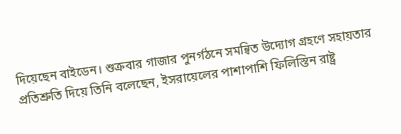দিয়েছেন বাইডেন। শুক্রবার গাজার পুনর্গঠনে সমন্বিত উদ্যোগ গ্রহণে সহায়তার প্রতিশ্রুতি দিয়ে তিনি বলেছেন, ইসরায়েলের পাশাপাশি ফিলিস্তিন রাষ্ট্র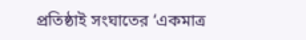প্রতিষ্ঠাই সংঘাতের ‘একমাত্র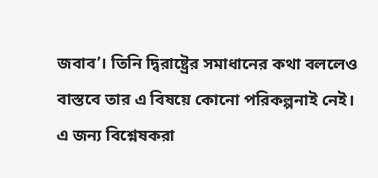জবাব’। তিনি দ্বিরাষ্ট্রের সমাধানের কথা বললেও বাস্তবে তার এ বিষয়ে কোনো পরিকল্পনাই নেই। এ জন্য বিশ্নেষকরা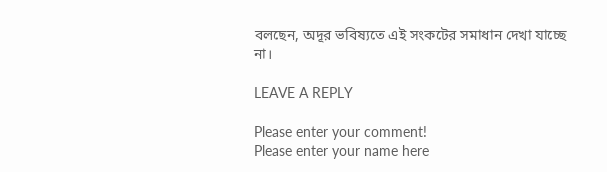বলছেন, অদূর ভবিষ্যতে এই সংকটের সমাধান দেখা যাচ্ছে না।

LEAVE A REPLY

Please enter your comment!
Please enter your name here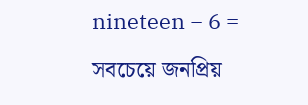nineteen − 6 =

সবচেয়ে জনপ্রিয়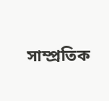সাম্প্রতিক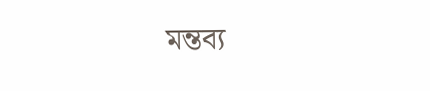মন্তব্য